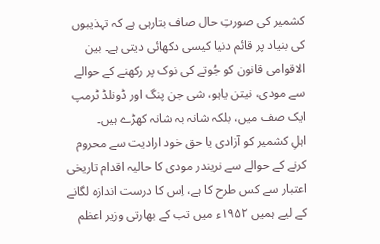کشمیر کی صورتِ حال صاف بتارہی ہے کہ تہذیبوں کی بنیاد پر قائم دنیا کیسی دکھائی دیتی ہے۔ بین الاقوامی قانون کو جُوتے کی نوک پر رکھنے کے حوالے سے مودی، نیتن یاہو، شی جن پنگ اور ڈونلڈ ٹرمپ ایک صف میں، بلکہ شانہ بہ شانہ کھڑے ہیں۔
اہلِ کشمیر کو آزادی یا حق خود ارادیت سے محروم کرنے کے حوالے سے نریندر مودی کا حالیہ اقدام تاریخی اعتبار سے کس طرح کا ہے، اِس کا درست اندازہ لگانے کے لیے ہمیں ۱۹۵۲ء میں تب کے بھارتی وزیر اعظم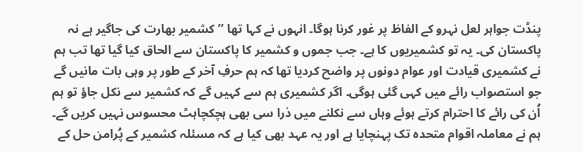پنڈت جواہر لعل نہرو کے الفاظ پر غور کرنا ہوگا۔ انہوں نے کہا تھا ’’کشمیر بھارت کی جاگیر ہے نہ پاکستان کی۔ یہ تو کشمیریوں کا ہے۔ جب جموں و کشمیر کا پاکستان سے الحاق کیا گیا تھا تب ہم نے کشمیری قیادت اور عوام دونوں پر واضح کردیا تھا کہ ہم حرفِ آخر کے طور پر وہی بات مانیں گے جو استصواب رائے میں کہی گئی ہوگی۔ اگر کشمیری ہم سے کہیں گے کہ کشمیر سے نکل جاؤ تو ہم اُن کی رائے کا احترام کرتے ہوئے وہاں سے نکلنے میں ذرا سی بھی ہچکچاہٹ محسوس نہیں کریں گے۔ ہم نے معاملہ اقوام متحدہ تک پہنچایا ہے اور یہ عہد بھی کیا ہے کہ مسئلہ کشمیر کے پُرامن حل کے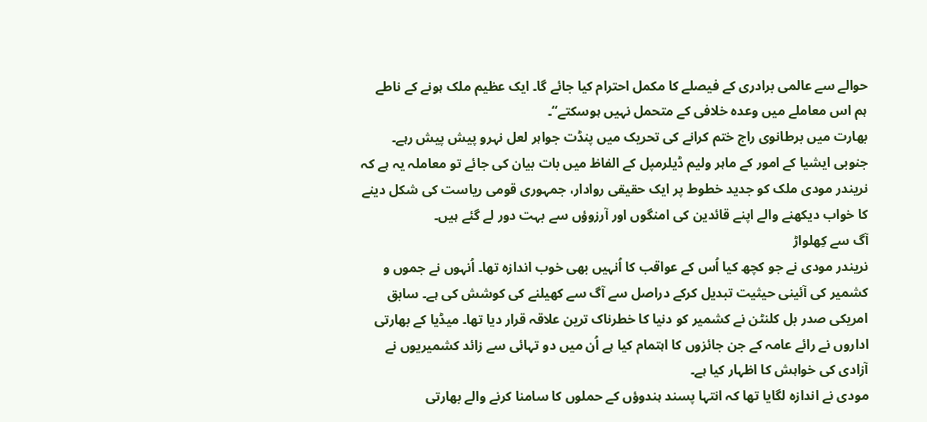حوالے سے عالمی برادری کے فیصلے کا مکمل احترام کیا جائے گا۔ ایک عظیم ملک ہونے کے ناطے ہم اس معاملے میں وعدہ خلافی کے متحمل نہیں ہوسکتے‘‘۔
بھارت میں برطانوی راج ختم کرانے کی تحریک میں پنڈت جواہر لعل نہرو پیش پیش رہے۔ جنوبی ایشیا کے امور کے ماہر ولیم ڈیلرمپل کے الفاظ میں بات بیان کی جائے تو معاملہ یہ ہے کہ نریندر مودی ملک کو جدید خطوط پر ایک حقیقی روادار، جمہوری قومی ریاست کی شکل دینے کا خواب دیکھنے والے اپنے قائدین کی امنگوں اور آرزوؤں سے بہت دور لے گئے ہیں۔
آگ سے کِھلواڑ
نریندر مودی نے جو کچھ کیا اُس کے عواقب کا اُنہیں بھی خوب اندازہ تھا۔ اُنہوں نے جموں و کشمیر کی آئینی حیثیت تبدیل کرکے دراصل سے آگ سے کھیلنے کی کوشش کی ہے۔ سابق امریکی صدر بل کلنٹن نے کشمیر کو دنیا کا خطرناک ترین علاقہ قرار دیا تھا۔ میڈیا کے بھارتی اداروں نے رائے عامہ کے جن جائزوں کا اہتمام کیا ہے اُن میں دو تہائی سے زائد کشمیریوں نے آزادی کی خواہش کا اظہار کیا ہے۔
مودی نے اندازہ لگایا تھا کہ انتہا پسند ہندوؤں کے حملوں کا سامنا کرنے والے بھارتی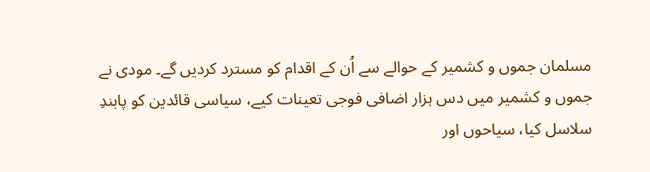مسلمان جموں و کشمیر کے حوالے سے اُن کے اقدام کو مسترد کردیں گے۔ مودی نے جموں و کشمیر میں دس ہزار اضافی فوجی تعینات کیے، سیاسی قائدین کو پابندِ سلاسل کیا، سیاحوں اور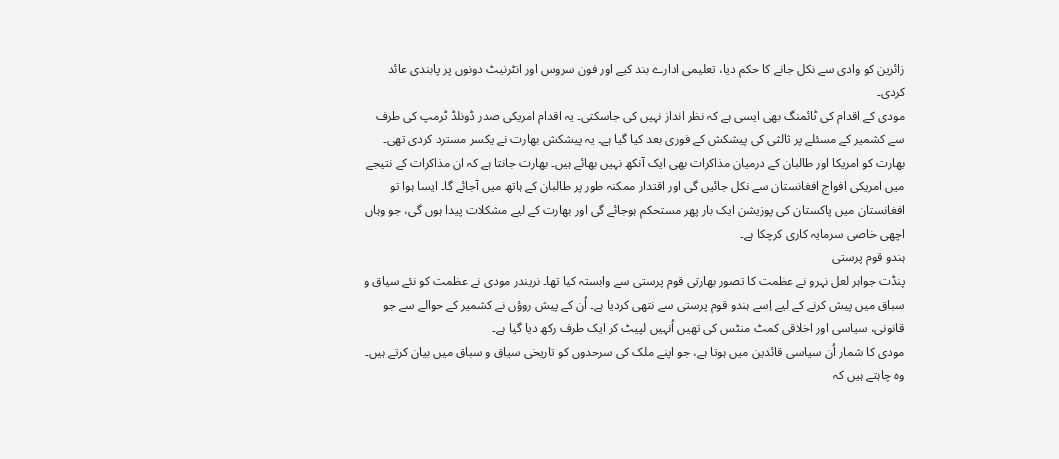زائرین کو وادی سے نکل جانے کا حکم دیا، تعلیمی ادارے بند کیے اور فون سروس اور انٹرنیٹ دونوں پر پابندی عائد کردی۔
مودی کے اقدام کی ٹائمنگ بھی ایسی ہے کہ نظر انداز نہیں کی جاسکتی۔ یہ اقدام امریکی صدر ڈونلڈ ٹرمپ کی طرف سے کشمیر کے مسئلے پر ثالثی کی پیشکش کے فوری بعد کیا گیا ہے۔ یہ پیشکش بھارت نے یکسر مسترد کردی تھی۔
بھارت کو امریکا اور طالبان کے درمیان مذاکرات بھی ایک آنکھ نہیں بھائے ہیں۔ بھارت جانتا ہے کہ ان مذاکرات کے نتیجے میں امریکی افواج افغانستان سے نکل جائیں گی اور اقتدار ممکنہ طور پر طالبان کے ہاتھ میں آجائے گا۔ ایسا ہوا تو افغانستان میں پاکستان کی پوزیشن ایک بار پھر مستحکم ہوجائے گی اور بھارت کے لیے مشکلات پیدا ہوں گی، جو وہاں اچھی خاصی سرمایہ کاری کرچکا ہے۔
ہندو قوم پرستی
پنڈت جواہر لعل نہرو نے عظمت کا تصور بھارتی قوم پرستی سے وابستہ کیا تھا۔ نریندر مودی نے عظمت کو نئے سیاق و سباق میں پیش کرنے کے لیے اِسے ہندو قوم پرستی سے نتھی کردیا ہے۔ اُن کے پیش روؤں نے کشمیر کے حوالے سے جو قانونی، سیاسی اور اخلاقی کمٹ منٹس کی تھیں اُنہیں لپیٹ کر ایک طرف رکھ دیا گیا ہے۔
مودی کا شمار اُن سیاسی قائدین میں ہوتا ہے، جو اپنے ملک کی سرحدوں کو تاریخی سیاق و سباق میں بیان کرتے ہیں۔ وہ چاہتے ہیں کہ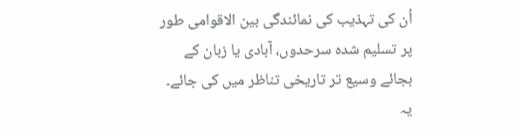اُن کی تہذیب کی نمائندگی بین الاقوامی طور پر تسلیم شدہ سرحدوں، آبادی یا زبان کے بجائے وسیع تر تاریخی تناظر میں کی جائے۔ یہ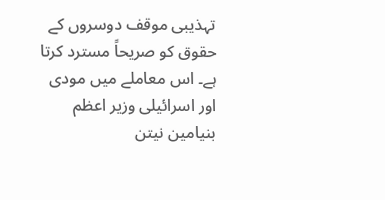تہذیبی موقف دوسروں کے حقوق کو صریحاً مسترد کرتا ہے۔ اس معاملے میں مودی اور اسرائیلی وزیر اعظم بنیامین نیتن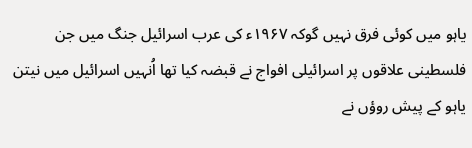یاہو میں کوئی فرق نہیں گوکہ ۱۹۶۷ء کی عرب اسرائیل جنگ میں جن فلسطینی علاقوں پر اسرائیلی افواج نے قبضہ کیا تھا اُنہیں اسرائیل میں نیتن یاہو کے پیش روؤں نے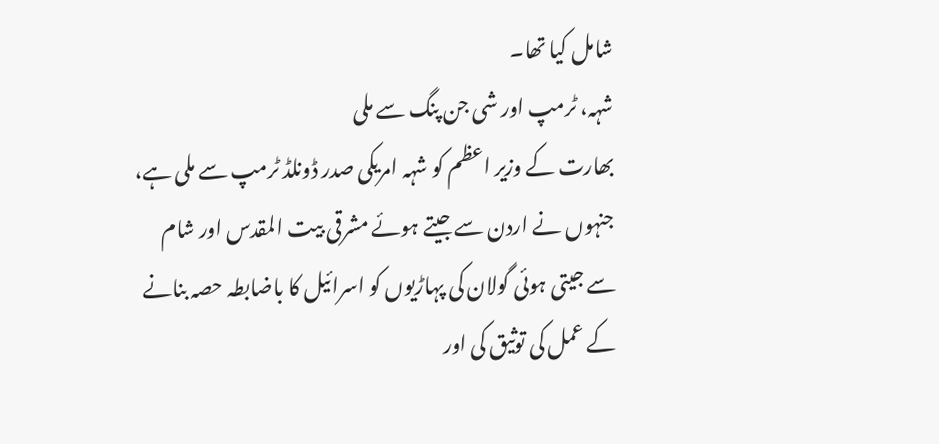شامل کیا تھا۔
شہہ، ٹرمپ اور شی جن پنگ سے ملی
بھارت کے وزیر اعظم کو شہہ امریکی صدر ڈونلڈ ٹرمپ سے ملی ہے، جنہوں نے اردن سے جیتے ہوئے مشرقی بیت المقدس اور شام سے جیتی ہوئی گولان کی پہاڑیوں کو اسرائیل کا باضابطہ حصہ بنانے کے عمل کی توثیق کی اور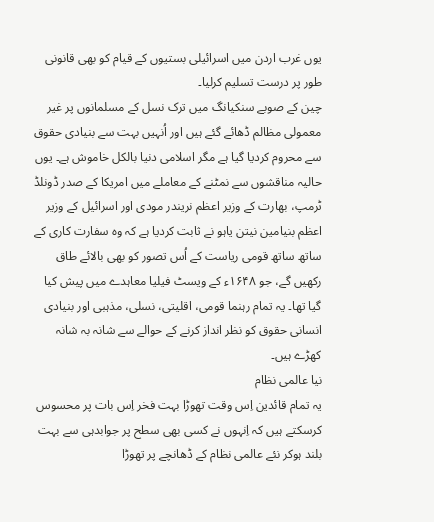یوں غرب اردن میں اسرائیلی بستیوں کے قیام کو بھی قانونی طور پر درست تسلیم کرلیا۔
چین کے صوبے سنکیانگ میں ترک نسل کے مسلمانوں پر غیر معمولی مظالم ڈھائے گئے ہیں اور اُنہیں بہت سے بنیادی حقوق سے محروم کردیا گیا ہے مگر اسلامی دنیا بالکل خاموش ہے۔ یوں حالیہ مناقشوں سے نمٹنے کے معاملے میں امریکا کے صدر ڈونلڈ ٹرمپ، بھارت کے وزیر اعظم نریندر مودی اور اسرائیل کے وزیر اعظم بنیامین نیتن یاہو نے ثابت کردیا ہے کہ وہ سفارت کاری کے ساتھ ساتھ قومی ریاست کے اُس تصور کو بھی بالائے طاق رکھیں گے، جو ۱۶۴۸ء کے ویسٹ فیلیا معاہدے میں پیش کیا گیا تھا۔ یہ تمام رہنما قومی، اقلیتی، نسلی، مذہبی اور بنیادی انسانی حقوق کو نظر انداز کرنے کے حوالے سے شانہ بہ شانہ کھڑے ہیں۔
نیا عالمی نظام
یہ تمام قائدین اِس وقت تھوڑا بہت فخر اِس بات پر محسوس کرسکتے ہیں کہ اِنہوں نے کسی بھی سطح پر جوابدہی سے بہت بلند ہوکر نئے عالمی نظام کے ڈھانچے پر تھوڑا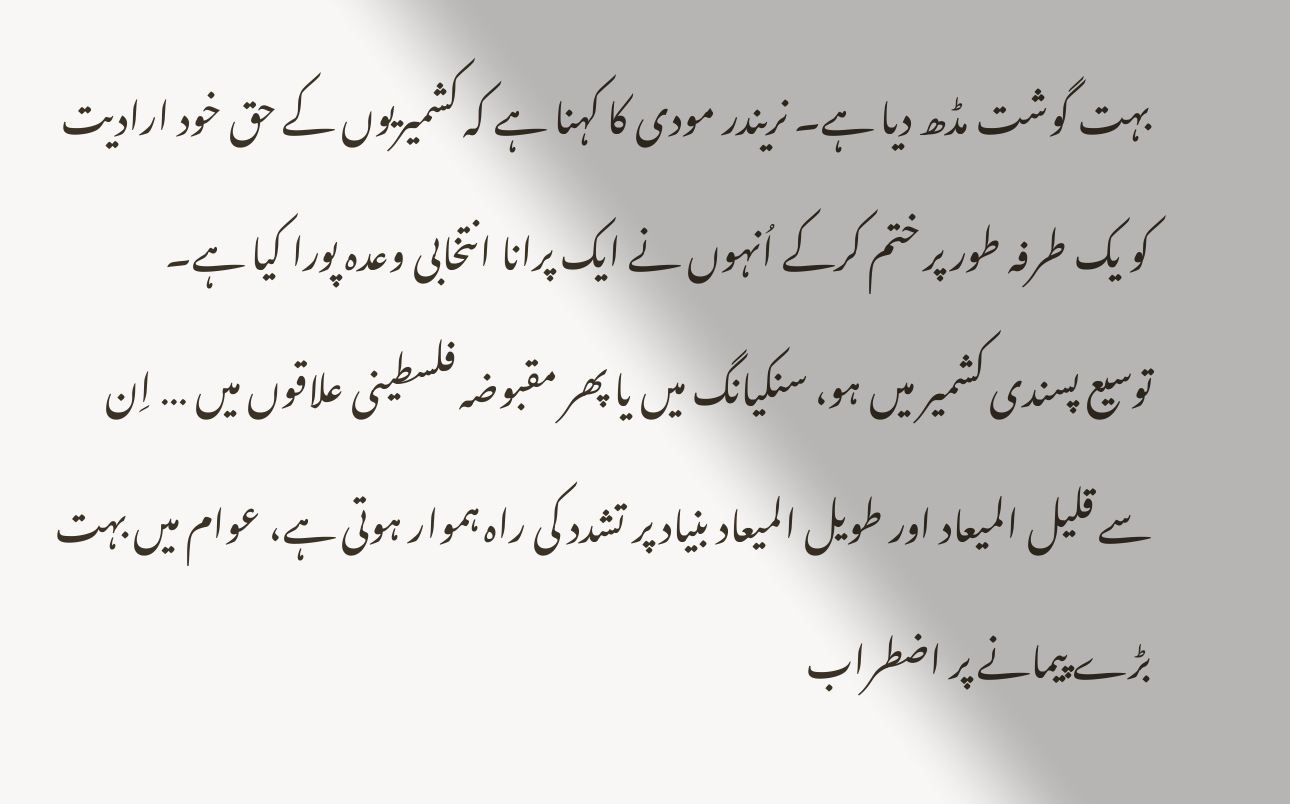بہت گوشت مڈھ دیا ہے۔ نریندر مودی کا کہنا ہے کہ کشمیریوں کے حق خود ارادیت کو یک طرفہ طور پر ختم کرکے اُنہوں نے ایک پرانا انتخابی وعدہ پورا کیا ہے۔
توسیع پسندی کشمیر میں ہو، سنکیانگ میں یا پھر مقبوضہ فلسطینی علاقوں میں … اِن سے قلیل المیعاد اور طویل المیعاد بنیاد پر تشدد کی راہ ہموار ہوتی ہے، عوام میں بہت بڑے پیمانے پر اضطراب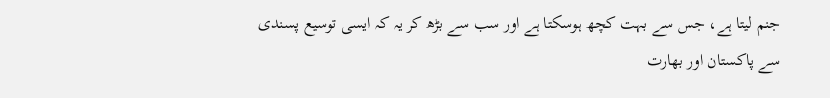جنم لیتا ہے، جس سے بہت کچھ ہوسکتا ہے اور سب سے بڑھ کر یہ کہ ایسی توسیع پسندی سے پاکستان اور بھارت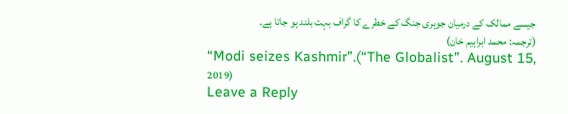جیسے ممالک کے درمیان جوہری جنگ کے خطرے کا گراف بہت بلند ہو جاتا ہے۔
(ترجمہ: محمد ابراہیم خان)
“Modi seizes Kashmir”.(“The Globalist”. August 15, 2019)
Leave a Reply